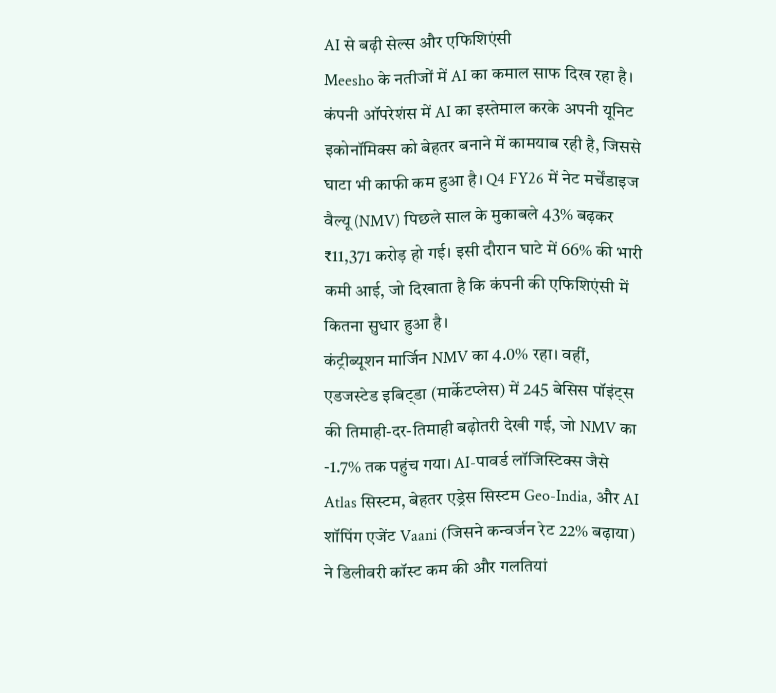AI से बढ़ी सेल्स और एफिशिएंसी
Meesho के नतीजों में AI का कमाल साफ दिख रहा है। कंपनी ऑपरेशंस में AI का इस्तेमाल करके अपनी यूनिट इकोनॉमिक्स को बेहतर बनाने में कामयाब रही है, जिससे घाटा भी काफी कम हुआ है। Q4 FY26 में नेट मर्चेंडाइज वैल्यू (NMV) पिछले साल के मुकाबले 43% बढ़कर ₹11,371 करोड़ हो गई। इसी दौरान घाटे में 66% की भारी कमी आई, जो दिखाता है कि कंपनी की एफिशिएंसी में कितना सुधार हुआ है।
कंट्रीब्यूशन मार्जिन NMV का 4.0% रहा। वहीं, एडजस्टेड इबिट्डा (मार्केटप्लेस) में 245 बेसिस पॉइंट्स की तिमाही-दर-तिमाही बढ़ोतरी देखी गई, जो NMV का -1.7% तक पहुंच गया। AI-पावर्ड लॉजिस्टिक्स जैसे Atlas सिस्टम, बेहतर एड्रेस सिस्टम Geo-India, और AI शॉपिंग एजेंट Vaani (जिसने कन्वर्जन रेट 22% बढ़ाया) ने डिलीवरी कॉस्ट कम की और गलतियां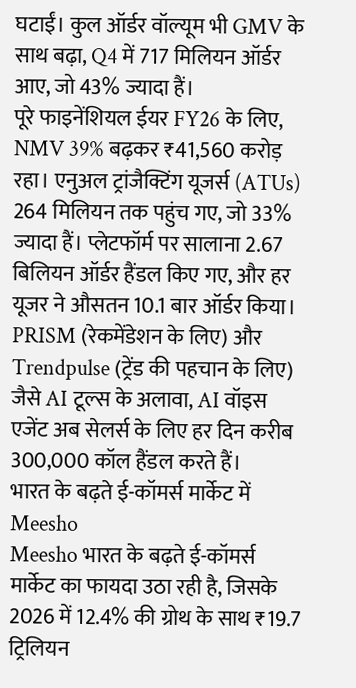घटाईं। कुल ऑर्डर वॉल्यूम भी GMV के साथ बढ़ा, Q4 में 717 मिलियन ऑर्डर आए, जो 43% ज्यादा हैं।
पूरे फाइनेंशियल ईयर FY26 के लिए, NMV 39% बढ़कर ₹41,560 करोड़ रहा। एनुअल ट्रांजैक्टिंग यूजर्स (ATUs) 264 मिलियन तक पहुंच गए, जो 33% ज्यादा हैं। प्लेटफॉर्म पर सालाना 2.67 बिलियन ऑर्डर हैंडल किए गए, और हर यूजर ने औसतन 10.1 बार ऑर्डर किया। PRISM (रेकमेंडेशन के लिए) और Trendpulse (ट्रेंड की पहचान के लिए) जैसे AI टूल्स के अलावा, AI वॉइस एजेंट अब सेलर्स के लिए हर दिन करीब 300,000 कॉल हैंडल करते हैं।
भारत के बढ़ते ई-कॉमर्स मार्केट में Meesho
Meesho भारत के बढ़ते ई-कॉमर्स मार्केट का फायदा उठा रही है, जिसके 2026 में 12.4% की ग्रोथ के साथ ₹19.7 ट्रिलियन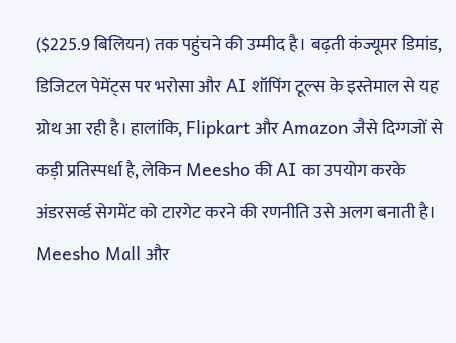($225.9 बिलियन) तक पहुंचने की उम्मीद है। बढ़ती कंज्यूमर डिमांड, डिजिटल पेमेंट्स पर भरोसा और AI शॉपिंग टूल्स के इस्तेमाल से यह ग्रोथ आ रही है। हालांकि, Flipkart और Amazon जैसे दिग्गजों से कड़ी प्रतिस्पर्धा है, लेकिन Meesho की AI का उपयोग करके अंडरसर्व्ड सेगमेंट को टारगेट करने की रणनीति उसे अलग बनाती है। Meesho Mall और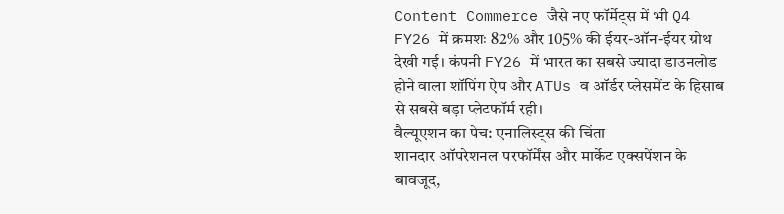Content Commerce जैसे नए फॉर्मेट्स में भी Q4 FY26 में क्रमशः 82% और 105% की ईयर-ऑन-ईयर ग्रोथ देखी गई। कंपनी FY26 में भारत का सबसे ज्यादा डाउनलोड होने वाला शॉपिंग ऐप और ATUs व ऑर्डर प्लेसमेंट के हिसाब से सबसे बड़ा प्लेटफॉर्म रही।
वैल्यूएशन का पेच: एनालिस्ट्स की चिंता
शानदार ऑपरेशनल परफॉर्मेंस और मार्केट एक्सपेंशन के बावजूद,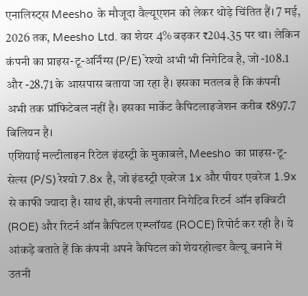एनालिस्ट्स Meesho के मौजूदा वैल्यूएशन को लेकर थोड़े चिंतित हैं। 7 मई, 2026 तक, Meesho Ltd. का शेयर 4% बढ़कर ₹204.35 पर था। लेकिन कंपनी का प्राइस-टू-अर्निंग्स (P/E) रेश्यो अभी भी निगेटिव है, जो -108.1 और -28.71 के आसपास बताया जा रहा है। इसका मतलब है कि कंपनी अभी तक प्रॉफिटेबल नहीं है। इसका मार्केट कैपिटलाइजेशन करीब ₹897.7 बिलियन है।
एशियाई मल्टीलाइन रिटेल इंडस्ट्री के मुकाबले, Meesho का प्राइस-टू-सेल्स (P/S) रेश्यो 7.8x है, जो इंडस्ट्री एवरेज 1x और पीयर एवरेज 1.9x से काफी ज्यादा है। साथ ही, कंपनी लगातार निगेटिव रिटर्न ऑन इक्विटी (ROE) और रिटर्न ऑन कैपिटल एम्प्लॉयड (ROCE) रिपोर्ट कर रही है। ये आंकड़े बताते हैं कि कंपनी अपने कैपिटल को शेयरहोल्डर वैल्यू बनाने में उतनी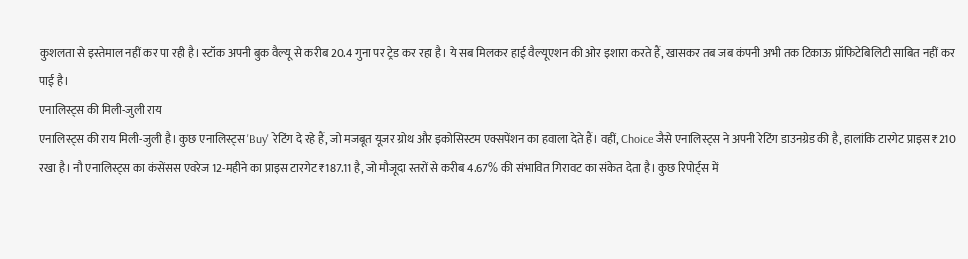कुशलता से इस्तेमाल नहीं कर पा रही है। स्टॉक अपनी बुक वैल्यू से करीब 20.4 गुना पर ट्रेड कर रहा है। ये सब मिलकर हाई वैल्यूएशन की ओर इशारा करते हैं, खासकर तब जब कंपनी अभी तक टिकाऊ प्रॉफिटेबिलिटी साबित नहीं कर पाई है।
एनालिस्ट्स की मिली-जुली राय
एनालिस्ट्स की राय मिली-जुली है। कुछ एनालिस्ट्स 'Buy' रेटिंग दे रहे हैं, जो मजबूत यूजर ग्रोथ और इकोसिस्टम एक्सपेंशन का हवाला देते हैं। वहीं, Choice जैसे एनालिस्ट्स ने अपनी रेटिंग डाउनग्रेड की है, हालांकि टारगेट प्राइस ₹210 रखा है। नौ एनालिस्ट्स का कंसेंसस एवरेज 12-महीने का प्राइस टारगेट ₹187.11 है, जो मौजूदा स्तरों से करीब 4.67% की संभावित गिरावट का संकेत देता है। कुछ रिपोर्ट्स में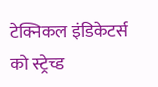टेक्निकल इंडिकेटर्स को स्ट्रेच्ड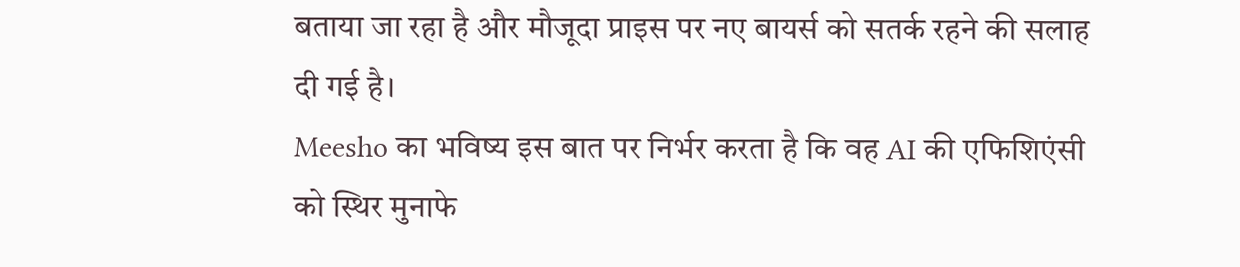बताया जा रहा है और मौजूदा प्राइस पर नए बायर्स को सतर्क रहने की सलाह दी गई है।
Meesho का भविष्य इस बात पर निर्भर करता है कि वह AI की एफिशिएंसी को स्थिर मुनाफे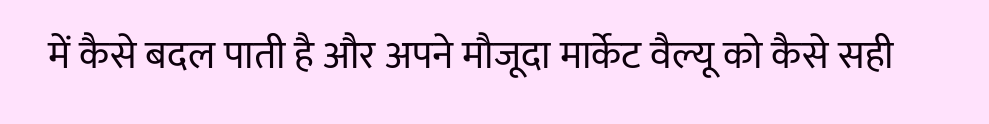में कैसे बदल पाती है और अपने मौजूदा मार्केट वैल्यू को कैसे सही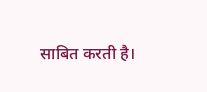साबित करती है।